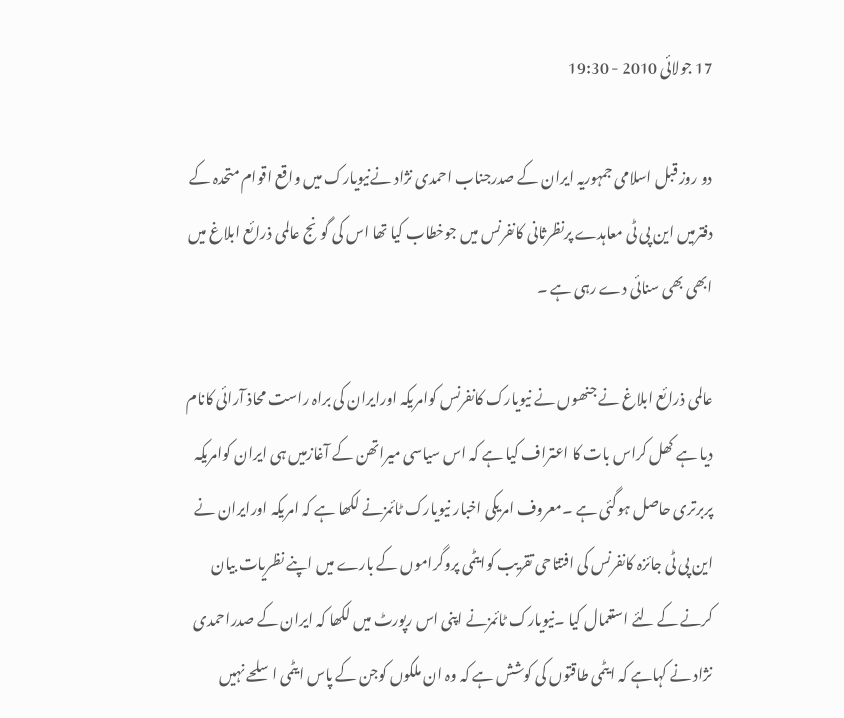17 جولائی 2010 - 19:30

دو روز قبل اسلامی جمہوریہ ایران کے صدرجناب احمدی نژاد نےنیویارک میں واقع اقوام متحدہ کے دفترمیں این پی ٹی معاہدے پرنظرثانی کانفرنس میں جوخطاب کیا تھا اس کی گونج عالمی ذرائع ابلاغ ميں ابھی بھی سنائی دے رہی ہے ۔

عالمی ذرائع ابلاغ نے جنھوں نے نیویارک کانفرنس کوامریکہ اورایران کی براہ راست محاذ آرائی کانام دیا ہے کھل کراس بات کا اعتراف کیا ہے کہ اس سیاسی میراتھن کے آغازمیں ہی ایران کوامریکہ پربرتری حاصل ہوگئی ہے ۔معروف امریکی اخبار نیویارک ٹائمزنے لکھا ہے کہ امریکہ اورایران نے این پی ٹی جائزہ کانفرنس کی افتتاحی تقریب کوایٹمی پروگراموں کے بارے میں اپنے نظریات بیان کرنے کے لئے استعمال کیا ۔نیویارک ٹائمزنے اپنی اس رپورٹ میں لکھا کہ ایران کے صدراحمدی نژاد نے کہاہے کہ ایٹمی طاقتوں کی کوشش ہے کہ وہ ان ملکوں کوجن کے پاس ایٹمی اسلحے نہيں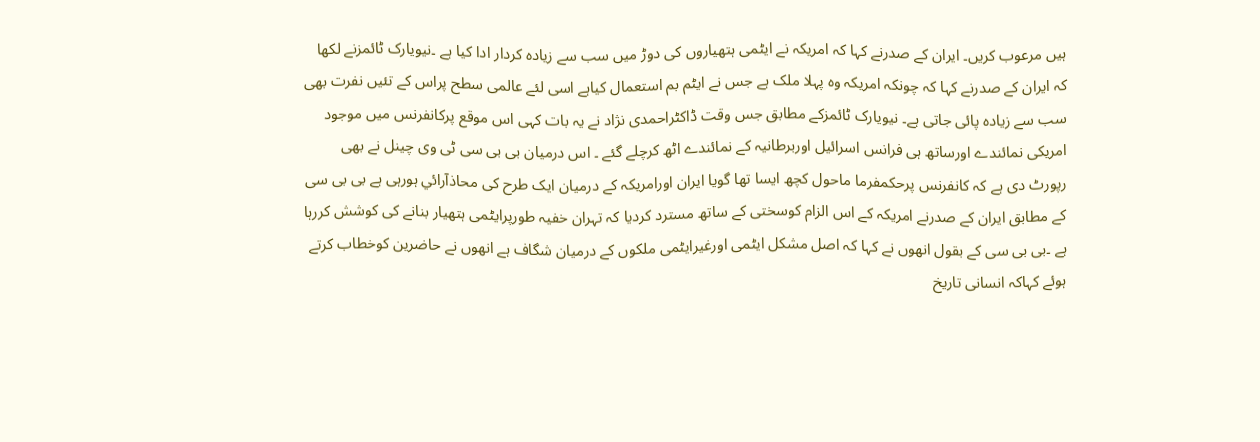ہيں مرعوب کریں۔ ایران کے صدرنے کہا کہ امریکہ نے ایٹمی ہتھیاروں کی دوڑ میں سب سے زیادہ کردار ادا کیا ہے ۔نیویارک ٹائمزنے لکھا کہ ایران کے صدرنے کہا کہ چونکہ امریکہ وہ پہلا ملک ہے جس نے ایٹم بم استعمال کیاہے اسی لئے عالمی سطح پراس کے تئیں نفرت بھی سب سے زیادہ پائی جاتی ہے۔ نیویارک ٹائمزکے مطابق جس وقت ڈاکٹراحمدی نژاد نے یہ بات کہی اس موقع پرکانفرنس میں موجود امریکی نمائندے اورساتھ ہی فرانس اسرائیل اوربرطانیہ کے نمائندے اٹھ کرچلے گئے ۔ اس درمیان بی بی سی ٹی وی چینل نے بھی رپورٹ دی ہے کہ کانفرنس پرحکمفرما ماحول کچھ ایسا تھا گویا ایران اورامریکہ کے درمیان ایک طرح کی محاذآرائي ہورہی ہے بی بی سی کے مطابق ایران کے صدرنے امریکہ کے اس الزام کوسختی کے ساتھ مسترد کردیا کہ تہران خفیہ طورپرایٹمی ہتھیار بنانے کی کوشش کررہا ہے ۔بی بی سی کے بقول انھوں نے کہا کہ اصل مشکل ایٹمی اورغیرایٹمی ملکوں کے درمیان شگاف ہے انھوں نے حاضرین کوخطاب کرتے ہوئے کہاکہ انسانی تاریخ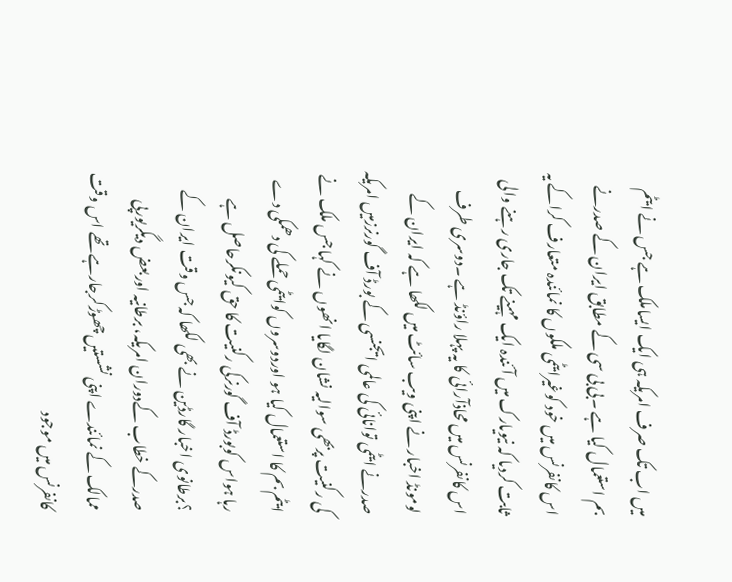میں اب تک صرف امریکہ ہی ایک ایساملک ہے جس نے ایٹم بم استعمال کیا ہے ۔بی بی سی کے مطابق ایران کے صدرنے اس کانفرنس میں خود کوغیرایٹمی ملکوں کا نمائندہ متعارف کراکے یہ ثابت کردیا کہ نیویارک میں آئندہ ایک مہینے تک جاری رہنے والی اس کانفرنس میں محاذآرائی کا یہ پہلا راؤنڈ ہے ۔دوسری طرف لومونڈ اخبار نے اپنی ویب سائٹ ميں لکھا ہے کہ ایران کے صدرنے ایٹمی توانائی کی عالمی ایجنسی کے بورڈ آف گورنرزمیں امریکہ کی رکنیت پربھی سوالیہ نشان لگایا انھوں نے کہا جس ملک نے ایٹم بم کا استعمال کیا ہو اوردوسروں کوایٹمی حملے کی دھمکی دے رہا ہواس کوبورڈ آف گورنرکی رکنیت کا حق کیونکرحاصل ہے ؟برطانوی اخبار گارڈين نے بھی لکھا کہ جس وقت ایران کے صدرکے خطاب کےدوران امریکہ، برطانیہ اوربعض ديگریورپی ممالک کے نمائندے اپنی نشستیں چھوڑکرجارہے تھے اس وقت کانفرنس ميں موجود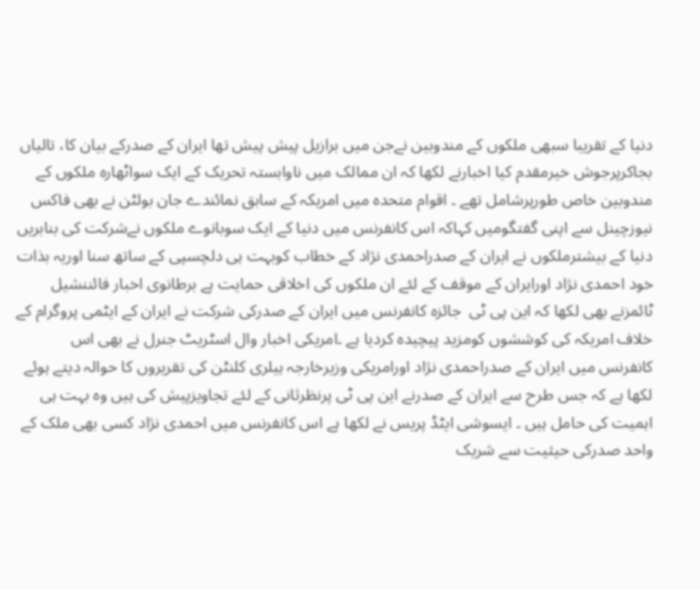دنیا کے تقریبا سبھی ملکوں کے مندوبين نےجن میں برازیل پیش پیش تھا ایران کے صدرکے بیان کا، تالیاں بجاکرپرجوش خیرمقدم کیا اخبارنے لکھا کہ ان ممالک میں ناوابستہ تحریک کے ایک سواٹھارہ ملکوں کے مندوبین خاص طورپرشامل تھے ۔ اقوام متحدہ میں امریکہ کے سابق نمائندے جان بولٹن نے بھی فاکس نیوزچینل سے اپنی گفتگومیں کہاکہ اس کانفرنس ميں دنیا کے ایک سوبانوے ملکوں نےشرکت کی بنابریں دنیا کے بیشترملکوں نے ایران کے صدراحمدی نژاد کے خطاب کوبہت ہی دلچسپی کے ساتھ سنا اوریہ بذات خود احمدی نژاد اورایران کے موقف کے لئے ان ملکوں کی اخلاقی حمایت ہے برطانوی اخبار فائننشیل ٹائمزنے بھی لکھا کہ این پی ٹی  جائزہ کانفرنس میں ایران کے صدرکی شرکت نے ایران کے ایٹمی پروگرام کے خلاف امریکہ کی کوششوں کومزید پیچیدہ کردیا ہے ۔امریکی اخبار وال اسٹریٹ جنرل نے بھی اس کانفرنس میں ایران کے صدراحمدی نژاد اورامریکی وزیرخارجہ ہیلری کلنٹن کی تقریروں کا حوالہ دیتے ہوئے لکھا ہے کہ جس طرح سے ایران کے صدرنے این پی ٹی پرنظرثانی کے لئے تجاویزپیش کی ہیں وہ بہت ہی اہمیت کی حامل ہيں ۔ ایسوشی ایٹڈ پریس نے لکھا ہے اس کانفرنس میں احمدی نژاد کسی بھی ملک کے واحد صدرکی حیثیت سے شریک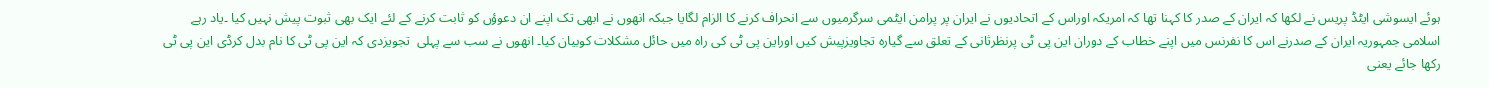ہوئے ایسوشی ایٹڈ پریس نے لکھا کہ ایران کے صدر کا کہنا تھا کہ امریکہ اوراس کے اتحادیوں نے ایران پر پرامن ایٹمی سرگرمیوں سے انحراف کرنے کا الزام لگایا جبکہ انھوں نے ابھی تک اپنے ان دعوؤں کو ثابت کرنے کے لئے ایک بھی ثبوت پیش نہيں کیا ۔یاد رہے اسلامی جمہوریہ ایران کے صدرنے اس کا نفرنس ميں اپنے خطاب کے دوران این پی ٹی پرنظرثانی کے تعلق سے گیارہ تجاویزپیش کیں اوراین پی ٹی کی راہ میں حائل مشکلات کوبیان کیا۔ انھوں نے سب سے پہلی  تجویزدی کہ این پی ٹی کا نام بدل کرڈی این پی ٹی رکھا جائے یعنی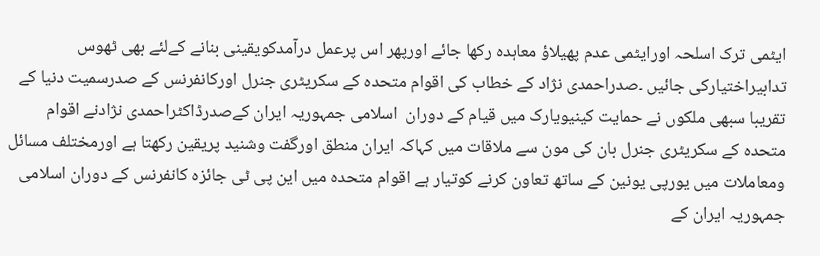ایٹمی ترک اسلحہ اورایٹمی عدم پھیلاؤ معاہدہ رکھا جائے اورپھر اس پرعمل درآمدکویقینی بنانے کےلئے بھی ٹھوس تدابیراختیارکی جائيں ۔صدراحمدی نژاد کے خطاب کی اقوام متحدہ کے سکریٹری جنرل اورکانفرنس کے صدرسمیت دنیا کے تقریبا سبھی ملکوں نے حمایت کینیویارک میں قیام کے دوران  اسلامی جمہوریہ ایران کےصدرڈاکٹراحمدی نژادنے اقوام متحدہ کے سکریٹری جنرل بان کی مون سے ملاقات میں کہاکہ ایران منطق اورگفت وشنید پریقین رکھتا ہے اورمختلف مسائل ومعاملات میں یورپی یونین کے ساتھ تعاون کرنے کوتیار ہے اقوام متحدہ میں این پی ٹی جائزہ کانفرنس کے دوران اسلامی جمہوریہ ایران کے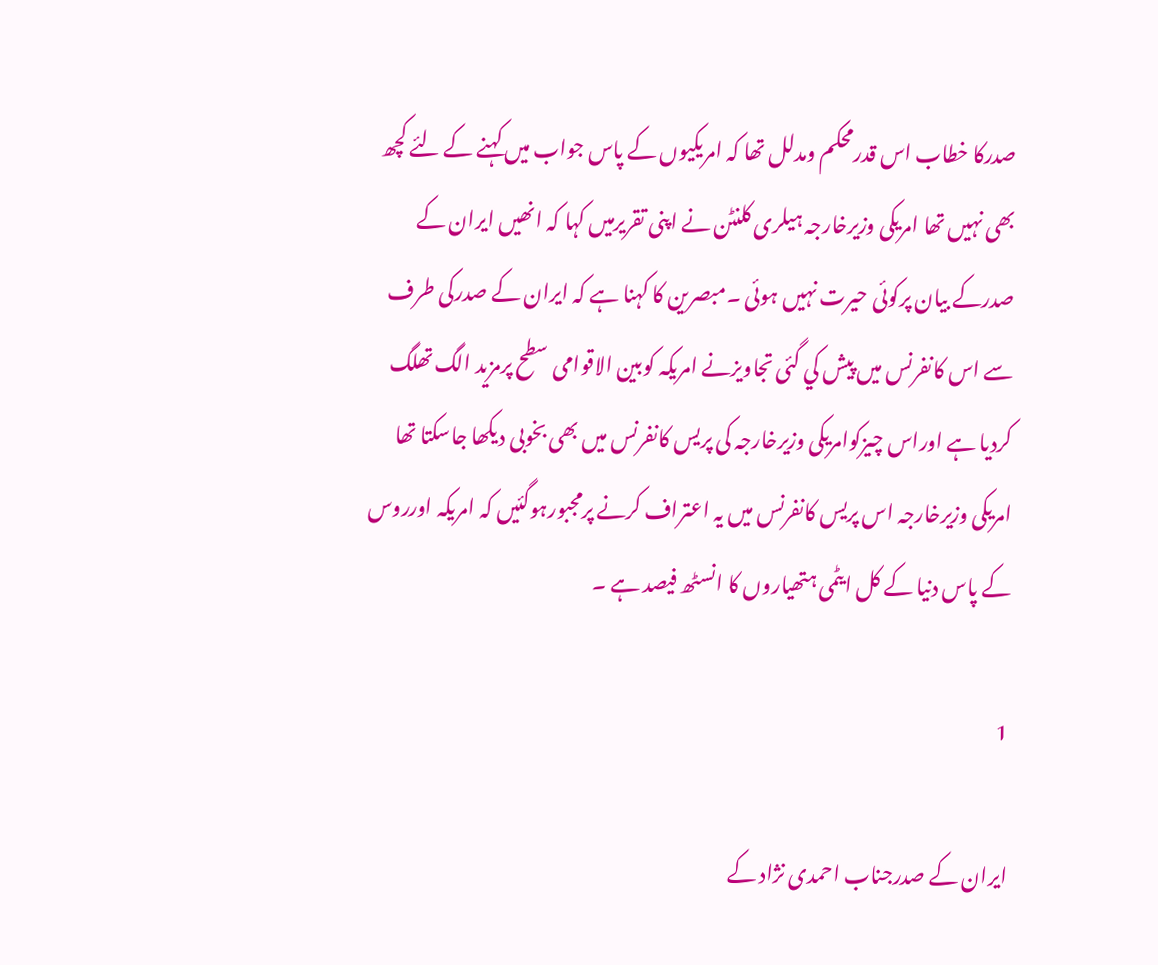صدرکا خطاب اس قدرمحکم ومدلل تھا کہ امریکیوں کے پاس جواب میں کہنے کے لئے کچھ بھی نہيں تھا امریکی وزیرخارجہ ہیلری کلنٹن نے اپنی تقریرمیں کہا کہ انھیں ایران کے صدرکے بیان پرکوئی حیرت نہيں ہوئی ۔مبصرین کا کہنا ہے کہ ایران کے صدرکی طرف سے اس کانفرنس میں پیش کي گئی تجاویزنے امریکہ کوبین الاقوامی سطح پرمزید الگ تھلگ کردیا ہے اوراس چیزکوامریکی وزیرخارجہ کی پریس کانفرنس میں بھی بخوبی دیکھا جاسکتا تھا امریکی وزیرخارجہ اس پریس کانفرنس میں یہ اعتراف کرنے پرمجبورہوگئیں کہ امریکہ اورروس کے پاس دنیا کے کل ایٹمی ہتھیاروں کا انسٹھ فیصد ہے ۔

1

ایران کے صدرجناب احمدی نژاد کے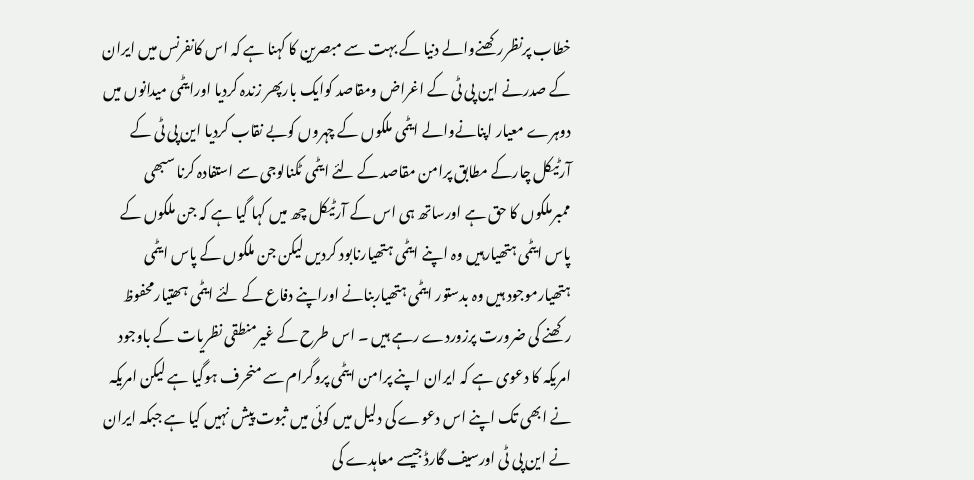خطاب پرنظررکھنےوالے دنیا کے بہت سے مبصرین کا کہنا ہے کہ اس کانفرنس میں ایران کے صدرنے این پی ٹی کے اغراض ومقاصد کوایک بارپھر زندہ کردیا اورایٹمی میدانوں میں دوہرے معیار اپنانےوالے ایٹمی ملکوں کے چہروں کوبے نقاب کردیا این پی ٹی کے آرٹیکل چارکے مطابق پرامن مقاصد کے لئے ایٹمی ٹکنالوجی سے استفادہ کرنا سبھی ممبرملکوں کا حق ہے اورساتھ ہی اس کے آرٹیکل چھ میں کہا گیا ہے کہ جن ملکوں کے پاس ایٹمی ہتھیارہیں وہ اپنے ایٹمی ہتھیارنابود کردیں لیکن جن ملکوں کے پاس ایٹمی ہتھیارموجود ہيں وہ بدستور ایٹمی ہتھیاربنانے اوراپنے دفاع کے لئے ایٹمی ہھتیارمحفوظ رکھنے کی ضرورت پرزوردے رہے ہیں ۔ اس طرح کے غیرمنطقی نظریات کے باوجود امریکہ کا دعوی ہے کہ ایران اپنے پرامن ایٹمی پروگرام سے منحرف ہوگیا ہے لیکن امریکہ  نے ابھی تک اپنے اس دعوے کی دلیل میں کوئی ميں ثبوت پیش نہيں کیا ہے جبکہ ایران نے این پی ٹی اورسیف گارڈ جیسے معاہدے کی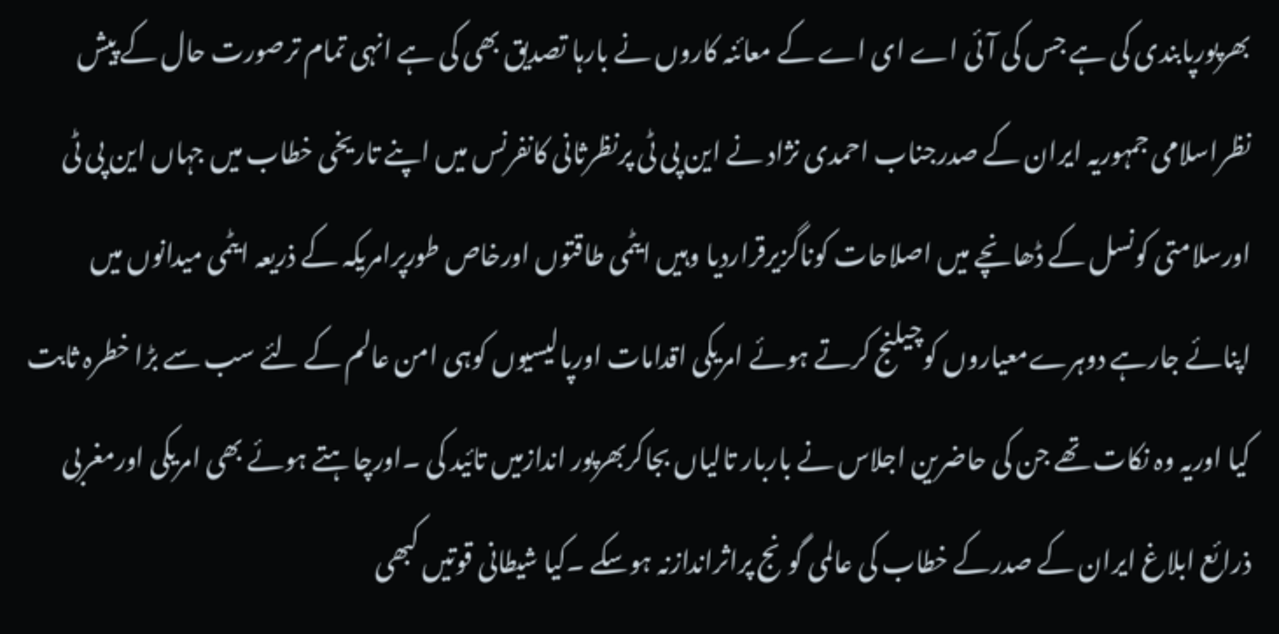بھرپورپابندی کی ہے جس کی آئی اے ای اے کے معائنہ کاروں نے بارہا تصدیق بھی کی ہے انہی تمام ترصورت حال کے پیش نظراسلامی جمہوریہ ایران کے صدرجناب احمدی نژاد نے این پی ٹی پرنظرثانی کانفرنس ميں اپنے تاریخی خطاب میں جہاں این پی ٹی اورسلامتی کونسل کے ڈھانچے میں اصلاحات کوناگزیرقراردیا وہيں ایٹمی طاقتوں اورخاص طورپرامریکہ کے ذریعہ ایٹمی میدانوں میں  اپنائے جارہے دوہرےمعیاروں کوچیلنج کرتے ہوئے امریکی اقدامات اورپالیسیوں کوہی امن عالم کے لئے سب سے بڑا خطرہ ثابت کیا اوریہ وہ نکات تھے جن کی حاضرین اجلاس نے باربار تالیاں بجاکربھرپور اندازمیں تائید کی ۔اورچاہتے ہوئے بھی امریکی اورمغربی ذرائع ابلاغ ایران کے صدرکے خطاب کی عالمی گونج پراثراندازنہ ہوسکے ۔کیا شیطانی قوتیں کبھی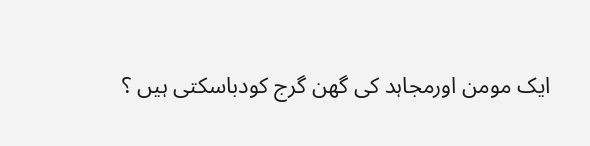ایک مومن اورمجاہد کی گھن گرج کودباسکتی ہیں ؟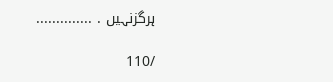ہرگزنہيں . ..............

/110